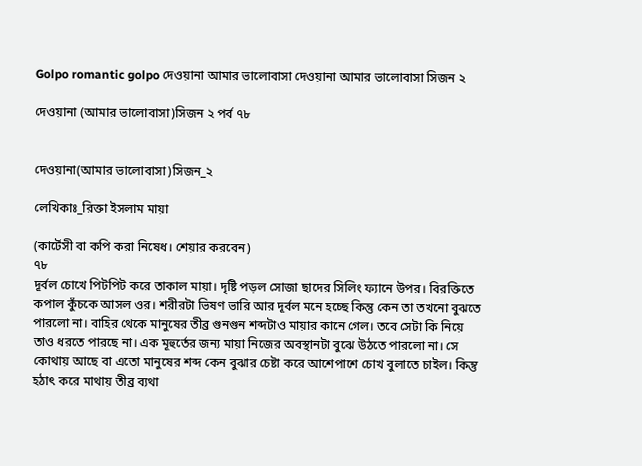Golpo romantic golpo দেওয়ানা আমার ভালোবাসা দেওয়ানা আমার ভালোবাসা সিজন ২

দেওয়ানা (আমার ভালোবাসা)সিজন ২ পর্ব ৭৮


দেওয়ানা(আমার ভালোবাসা)সিজন_২

লেখিকাঃ_রিক্তা ইসলাম মায়া

(কার্টেসী বা কপি করা নিষেধ। শেয়ার করবেন)
৭৮
দূর্বল চোখে পিটপিট করে তাকাল মায়া। দৃষ্টি পড়ল সোজা ছাদের সিলিং ফ্যানে উপর। বিরক্তিতে কপাল কুঁচকে আসল ওর। শরীরটা ভিষণ ভারি আর দূর্বল মনে হচ্ছে কিন্তু কেন তা তখনো বুঝতে পারলো না। বাহির থেকে মানুষের তীব্র গুনগুন শব্দটাও মায়ার কানে গেল। তবে সেটা কি নিয়ে তাও ধরতে পারছে না। এক মূহুর্তের জন্য মায়া নিজের অবস্থানটা বুঝে উঠতে পারলো না। সে কোথায় আছে বা এতো মানুষের শব্দ কেন বুঝার চেষ্টা করে আশেপাশে চোখ বুলাতে চাইল। কিন্তু হঠাৎ করে মাথায় তীব্র ব্যথা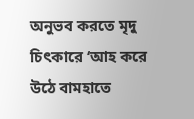অনুভব করতে মৃদু চিৎকারে ‘আহ করে উঠে বামহাতে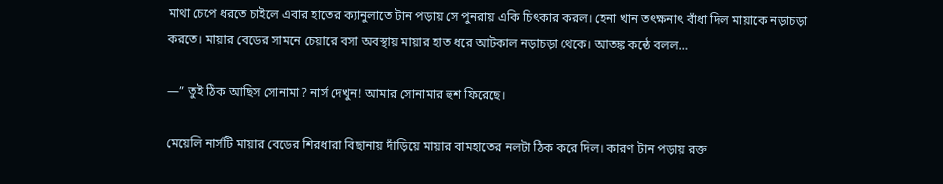মাথা চেপে ধরতে চাইলে এবার হাতের ক্যানুলাতে টান পড়ায় সে পুনরায় একি চিৎকার করল। হেনা খান তৎক্ষনাৎ বাঁধা দিল মায়াকে নড়াচড়া করতে। মায়ার বেডের সামনে চেয়ারে বসা অবস্থায় মায়ার হাত ধরে আটকাল নড়াচড়া থেকে। আতঙ্ক কন্ঠে বলল…

—” তুই ঠিক আছিস সোনামা? নার্স দেখুন! আমার সোনামার হুশ ফিরেছে।

মেয়েলি নার্সটি মায়ার বেডের শিরধারা বিছানায় দাঁড়িয়ে মায়ার বামহাতের নলটা ঠিক করে দিল। কারণ টান পড়ায় রক্ত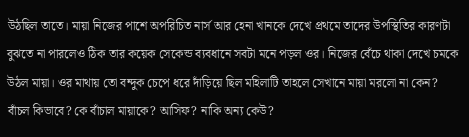উঠছিল তাতে। মায়া নিজের পাশে অপরিচিত নার্স আর হেনা খানকে দেখে প্রথমে তাদের উপস্থিতির কারণটা বুঝতে না পারলেও ঠিক তার কয়েক সেকেন্ড ব্যবধানে সবটা মনে পড়ল ওর। নিজের বেঁচে থাকা দেখে চমকে উঠল মায়া। ওর মাথায় তো বন্দুক চেপে ধরে দাঁড়িয়ে ছিল মহিলাটি তাহলে সেখানে মায়া মরলো না কেন? বাঁচল কিভাবে? কে বাঁচাল মায়াকে? আসিফ? নাকি অন্য কেউ?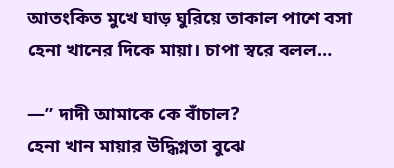আতংকিত মুখে ঘাড় ঘুরিয়ে তাকাল পাশে বসা হেনা খানের দিকে মায়া। চাপা স্বরে বলল…

—” দাদী আমাকে কে বাঁচাল?
হেনা খান মায়ার উদ্ধিগ্নতা বুঝে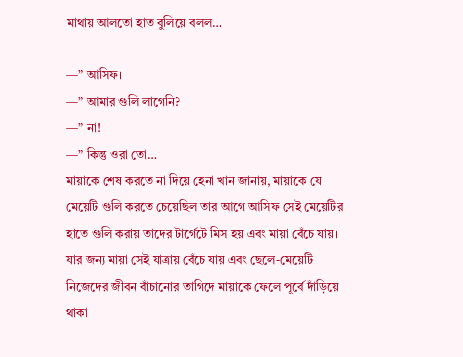মাথায় আলতো হাত বুলিয়ে বলল…

—” আসিফ।
—” আমার গুলি লাগেনি?
—” না!
—” কিন্তু ওরা তো…
মায়াকে শেষ করতে না দিয়ে হেনা খান জানায়, মায়াকে যে মেয়েটি গুলি করতে চেয়েছিল তার আগে আসিফ সেই মেয়েটির হাতে গুলি করায় তাদের টার্গেটে মিস হয় এবং মায়া বেঁচে যায়। যার জন্য মায়া সেই যাত্রায় বেঁচে যায় এবং ছেলে-মেয়েটি নিজেদের জীবন বাঁচানোর তাগিদে মায়াকে ফেলে পূর্বে দাঁড়িয়ে থাকা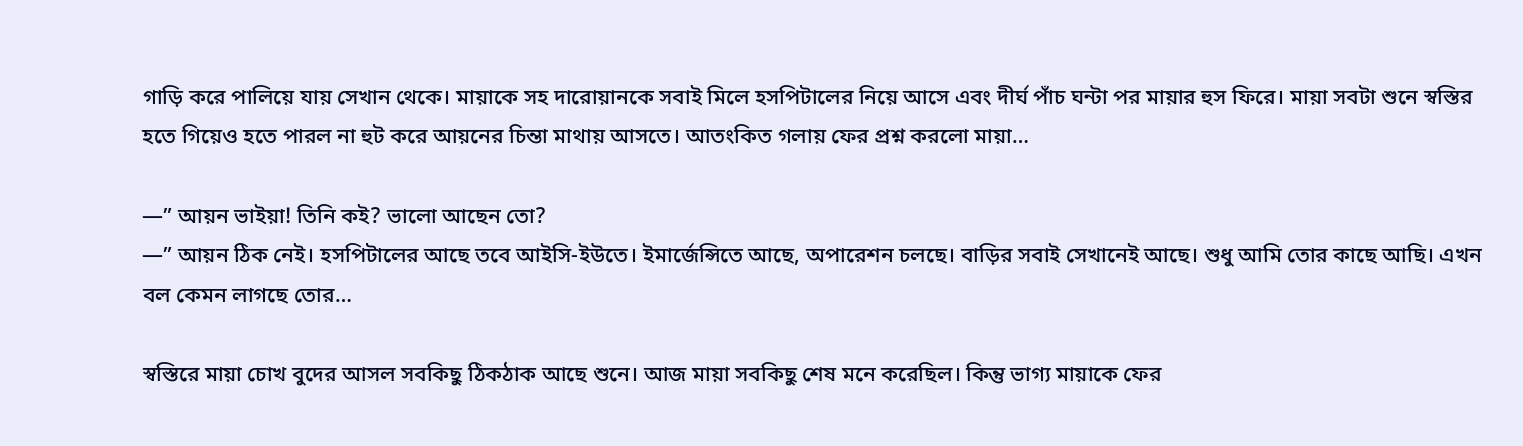গাড়ি করে পালিয়ে যায় সেখান থেকে। মায়াকে সহ দারোয়ানকে সবাই মিলে হসপিটালের নিয়ে আসে এবং দীর্ঘ পাঁচ ঘন্টা পর মায়ার হুস ফিরে। মায়া সবটা শুনে স্বস্তির হতে গিয়েও হতে পারল না হুট করে আয়নের চিন্তা মাথায় আসতে। আতংকিত গলায় ফের প্রশ্ন করলো মায়া…

—” আয়ন ভাইয়া! তিনি কই? ভালো আছেন তো?
—” আয়ন ঠিক নেই। হসপিটালের আছে তবে আইসি-ইউতে। ইমার্জেন্সিতে আছে, অপারেশন চলছে। বাড়ির সবাই সেখানেই আছে। শুধু আমি তোর কাছে আছি। এখন বল কেমন লাগছে তোর…

স্বস্তিরে মায়া চোখ বুদের আসল সবকিছু ঠিকঠাক আছে শুনে। আজ মায়া সবকিছু শেষ মনে করেছিল। কিন্তু ভাগ্য মায়াকে ফের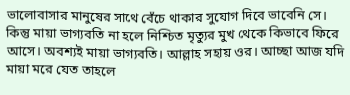ভালোবাসার মানুষের সাথে বেঁচে থাকার সুযোগ দিবে ভাবেনি সে। কিন্তু মায়া ভাগ্যবতি না হলে নিশ্চিত মৃত্যুর মুখ থেকে কিভাবে ফিরে আসে। অবশ্যই মায়া ভাগ্যবতি। আল্লাহ সহায় ওর। আচ্ছা আজ যদি মায়া মরে যেত তাহলে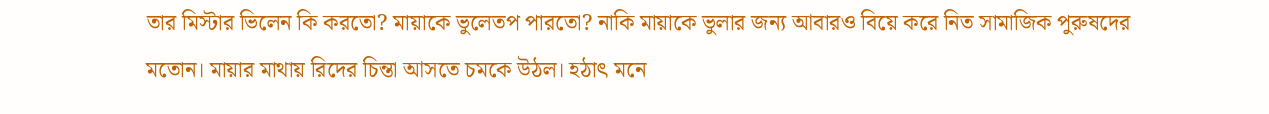তার মিস্টার ভিলেন কি করতো? মায়াকে ভুলেতপ পারতো? নাকি মায়াকে ভুলার জন্য আবারও বিয়ে করে নিত সামাজিক পুরুষদের মতোন। মায়ার মাথায় রিদের চিন্তা আসতে চমকে উঠল। হঠাৎ মনে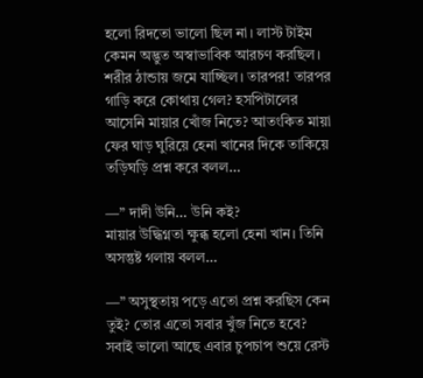হলো রিদতো ভালো ছিল না। লাস্ট টাইম কেমন অদ্ভুত অস্বাভাবিক আরচণ করছিল। শরীর ঠান্ডায় জমে যাচ্ছিল। তারপর! তারপর গাড়ি করে কোথায় গেল? হসপিটালের আসেনি মায়ার খোঁজ নিতে? আতংকিত মায়া ফের ঘাড় ঘুরিয়ে হেনা খানের দিকে তাকিয়ে তড়িঘড়ি প্রশ্ন করে বলল…

—” দাদী উনি… উনি কই?
মায়ার উদ্ধিগ্নতা ক্ষুব্ধ হলো হেনা খান। তিনি অসন্তুষ্ট গলায় বলল…

—” অসুস্থতায় পড়ে এতো প্রশ্ন করছিস কেন তুই? তোর এতো সবার খুঁজ নিতে হবে? সবাই ভালো আছে এবার চুপচাপ শুয়ে রেস্ট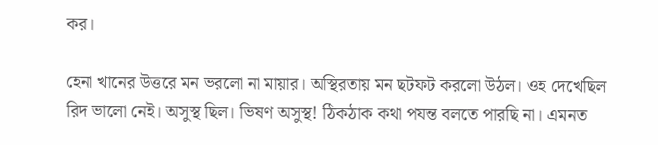কর।

হেনা খানের উত্তরে মন ভরলো না মায়ার। অস্থিরতায় মন ছটফট করলো উঠল। ওহ দেখেছিল রিদ ভালো নেই। অসুস্থ ছিল। ভিষণ অসুস্থ! ঠিকঠাক কথা পযন্ত বলতে পারছি না। এমনত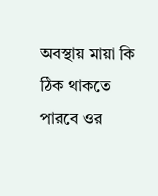অবস্থায় মায়া কি ঠিক থাকতে পারবে ওর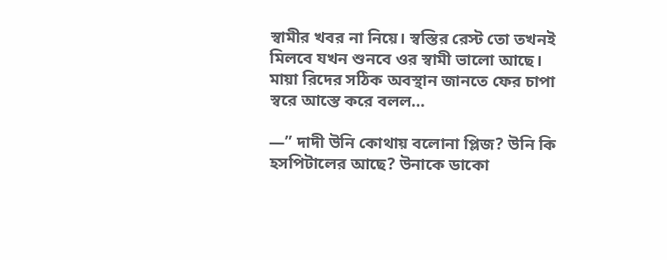স্বামীর খবর না নিয়ে। স্বস্তির রেস্ট তো তখনই মিলবে যখন শুনবে ওর স্বামী ভালো আছে। মায়া রিদের সঠিক অবস্থান জানতে ফের চাপা স্বরে আস্তে করে বলল…

—” দাদী উনি কোথায় বলোনা প্লিজ? উনি কি হসপিটালের আছে? উনাকে ডাকো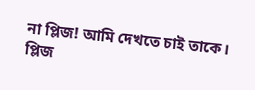না প্লিজ! আমি দেখতে চাই তাকে। প্লিজ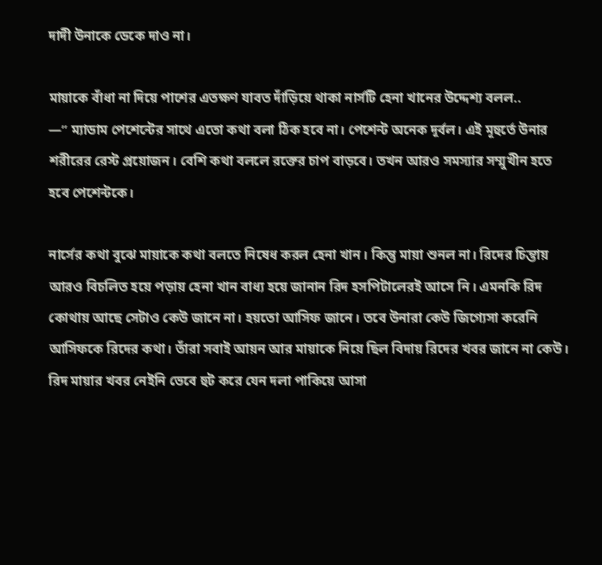দাদী উনাকে ডেকে দাও না।

মায়াকে বাঁধা না দিয়ে পাশের এতক্ষণ যাবত দাঁড়িয়ে থাকা নার্সটি হেনা খানের উদ্দেশ্য বলল..
—” ম্যাডাম পেশেন্টের সাথে এতো কথা বলা ঠিক হবে না। পেশেন্ট অনেক দূর্বল। এই মূহুর্তে উনার শরীরের রেস্ট প্রয়োজন। বেশি কথা বললে রক্তের চাপ বাড়বে। তখন আরও সমস্যার সম্মুখীন হতে হবে পেশেন্টকে।

নার্সের কথা বুঝে মায়াকে কথা বলতে নিষেধ করল হেনা খান। কিন্তু মায়া শুনল না। রিদের চিন্তায় আরও বিচলিত হয়ে পড়ায় হেনা খান বাধ্য হয়ে জানান রিদ হসপিটালেরই আসে নি। এমনকি রিদ কোথায় আছে সেটাও কেউ জানে না। হয়তো আসিফ জানে। তবে উনারা কেউ জিগ্যেসা করেনি আসিফকে রিদের কথা। তাঁরা সবাই আয়ন আর মায়াকে নিয়ে ছিল বিদায় রিদের খবর জানে না কেউ। রিদ মায়ার খবর নেইনি ভেবে হুট করে যেন দলা পাকিয়ে আসা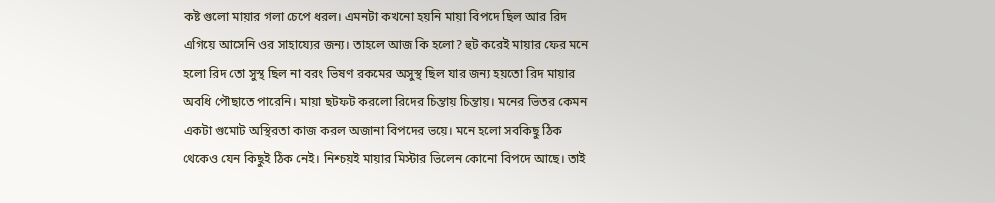কষ্ট গুলো মায়ার গলা চেপে ধরল। এমনটা কখনো হয়নি মায়া বিপদে ছিল আর রিদ এগিয়ে আসেনি ওর সাহায্যের জন্য। তাহলে আজ কি হলো? হুট করেই মায়ার ফের মনে হলো রিদ তো সুস্থ ছিল না বরং ভিষণ রকমের অসুস্থ ছিল যার জন্য হয়তো রিদ মায়ার অবধি পৌছাতে পারেনি। মায়া ছটফট করলো রিদের চিন্তায় চিন্তায়। মনের ভিতর কেমন একটা গুমোট অস্থিরতা কাজ করল অজানা বিপদের ভয়ে। মনে হলো সবকিছু ঠিক থেকেও যেন কিছুই ঠিক নেই। নিশ্চয়ই মায়ার মিস্টার ভিলেন কোনো বিপদে আছে। তাই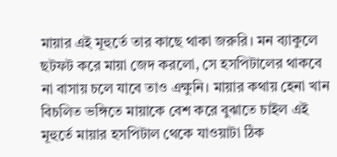মায়ার এই মূহুর্তে তার কাছে থাকা জরুরি। মন ব্যাকুলে ছটফট করে মায়া জেদ করলো, সে হসপিটালের থাকবে না বাসায় চলে যাবে তাও এক্ষুনি। মায়ার কথায় হেনা খান বিচলিত ভঙ্গিতে মায়াকে বেশ করে বুঝাতে চাইল এই মূহুর্তে মায়ার হসপিটাল থেকে যাওয়াটা ঠিক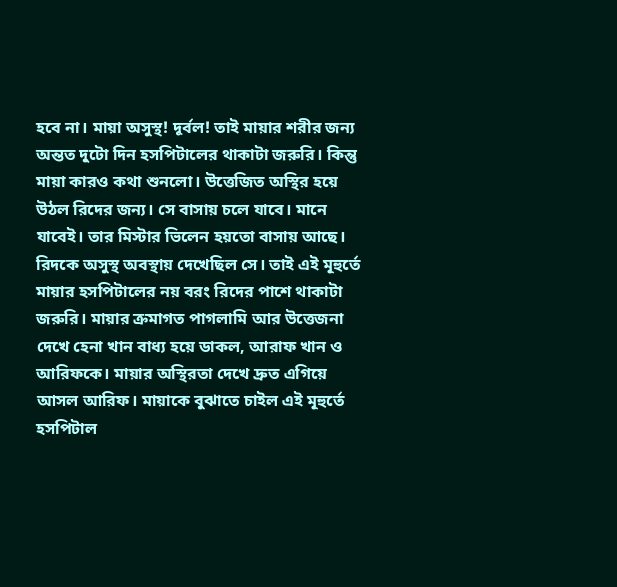হবে না। মায়া অসুস্থ! দূর্বল! তাই মায়ার শরীর জন্য অন্তত দুটো দিন হসপিটালের থাকাটা জরুরি। কিন্তু মায়া কারও কথা শুনলো। উত্তেজিত অস্থির হয়ে উঠল রিদের জন্য। সে বাসায় চলে যাবে। মানে যাবেই। তার মিস্টার ভিলেন হয়তো বাসায় আছে। রিদকে অসুস্থ অবস্থায় দেখেছিল সে। তাই এই মূহুর্তে মায়ার হসপিটালের নয় বরং রিদের পাশে থাকাটা জরুরি। মায়ার ক্রমাগত পাগলামি আর উত্তেজনা দেখে হেনা খান বাধ্য হয়ে ডাকল, আরাফ খান ও আরিফকে। মায়ার অস্থিরতা দেখে দ্রুত এগিয়ে আসল আরিফ। মায়াকে বুঝাতে চাইল এই মূহুর্তে হসপিটাল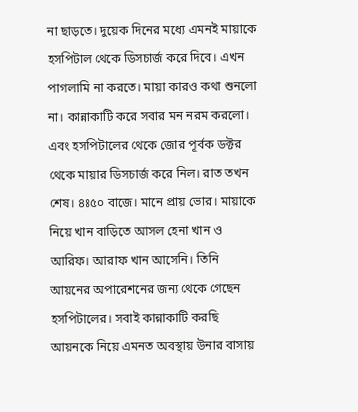না ছাড়তে। দুয়েক দিনের মধ্যে এমনই মায়াকে হসপিটাল থেকে ডিসচার্জ করে দিবে। এখন পাগলামি না করতে। মায়া কারও কথা শুনলো না। কান্নাকাটি করে সবার মন নরম করলো। এবং হসপিটালের থেকে জোর পূর্বক ডক্টর থেকে মায়ার ডিসচার্জ করে নিল। রাত তখন শেষ। ৪ঃ৫০ বাজে। মানে প্রায় ভোর। মায়াকে নিয়ে খান বাড়িতে আসল হেনা খান ও আরিফ। আরাফ খান আসেনি। তিনি আয়নের অপারেশনের জন্য থেকে গেছেন হসপিটালের। সবাই কান্নাকাটি করছি আয়নকে নিয়ে এমনত অবস্থায় উনার বাসায়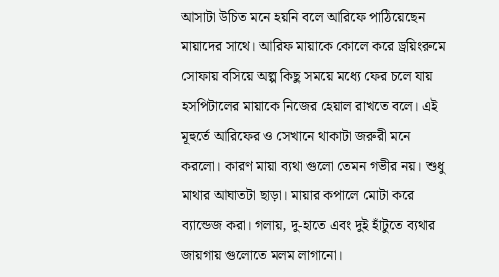আসাটা উচিত মনে হয়নি বলে আরিফে পাঠিয়েছেন মায়াদের সাথে। আরিফ মায়াকে কোলে করে ড্রয়িংরুমে সোফায় বসিয়ে অল্প কিছু সময়ে মধ্যে ফের চলে যায় হসপিটালের মায়াকে নিজের হেয়াল রাখতে বলে। এই মূহুর্তে আরিফের ও সেখানে থাকাটা জরুরী মনে করলো। কারণ মায়া ব্যথা গুলো তেমন গভীর নয়। শুধু মাথার আঘাতটা ছাড়া। মায়ার কপালে মোটা করে ব্যান্ডেজ করা। গলায়, দু-হাতে এবং দুই হাঁটুতে ব্যথার জায়গায় গুলোতে মলম লাগানো।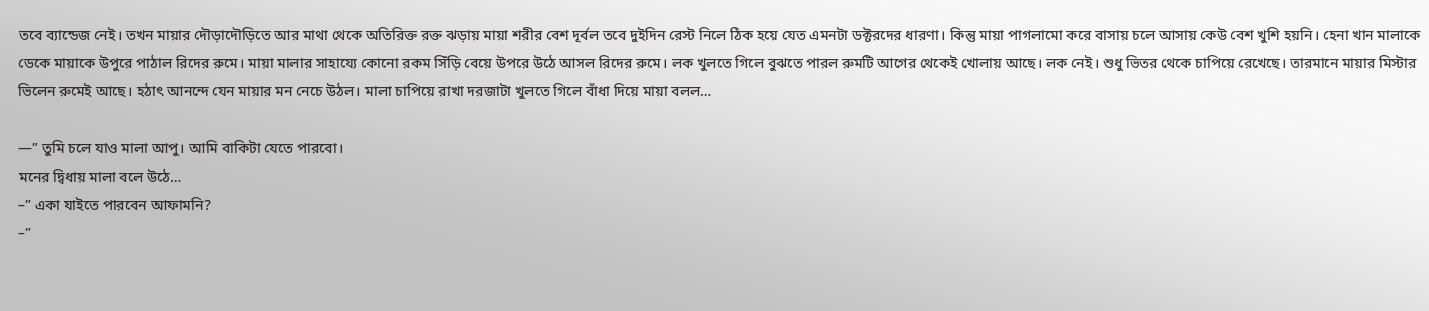তবে ব্যান্ডেজ নেই। তখন মায়ার দৌড়াদৌড়িতে আর মাথা থেকে অতিরিক্ত রক্ত ঝড়ায় মায়া শরীর বেশ দূর্বল তবে দুইদিন রেস্ট নিলে ঠিক হয়ে যেত এমনটা ডক্টরদের ধারণা। কিন্তু মায়া পাগলামো করে বাসায় চলে আসায় কেউ বেশ খুশি হয়নি। হেনা খান মালাকে ডেকে মায়াকে উপুরে পাঠাল রিদের রুমে। মায়া মালার সাহায্যে কোনো রকম সিঁড়ি বেয়ে উপরে উঠে আসল রিদের রুমে। লক খুলতে গিলে বুঝতে পারল রুমটি আগের থেকেই খোলায় আছে। লক নেই। শুধু ভিতর থেকে চাপিয়ে রেখেছে। তারমানে মায়ার মিস্টার ভিলেন রুমেই আছে। হঠাৎ আনন্দে যেন মায়ার মন নেচে উঠল। মালা চাপিয়ে রাখা দরজাটা খুলতে গিলে বাঁধা দিয়ে মায়া বলল…

—” তুমি চলে যাও মালা আপু। আমি বাকিটা যেতে পারবো।
মনের দ্বিধায় মালা বলে উঠে…
–” একা যাইতে পারবেন আফামনি?
–”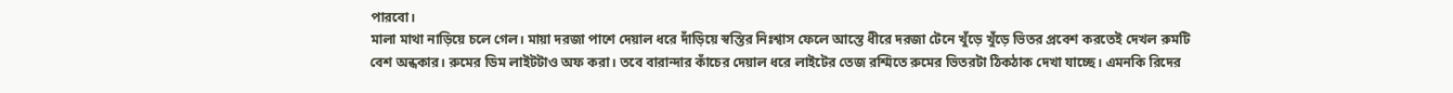পারবো।
মালা মাথা নাড়িয়ে চলে গেল। মায়া দরজা পাশে দেয়াল ধরে দাঁড়িয়ে স্বস্তির নিঃশ্বাস ফেলে আস্তে ধীরে দরজা টেনে খুঁড়ে খুঁড়ে ভিতর প্রবেশ করতেই দেখল রুমটি বেশ অন্ধকার। রুমের ডিম লাইটটাও অফ করা। তবে বারান্দার কাঁচের দেয়াল ধরে লাইটের তেজ রশ্মিতে রুমের ভিতরটা ঠিকঠাক দেখা যাচ্ছে। এমনকি রিদের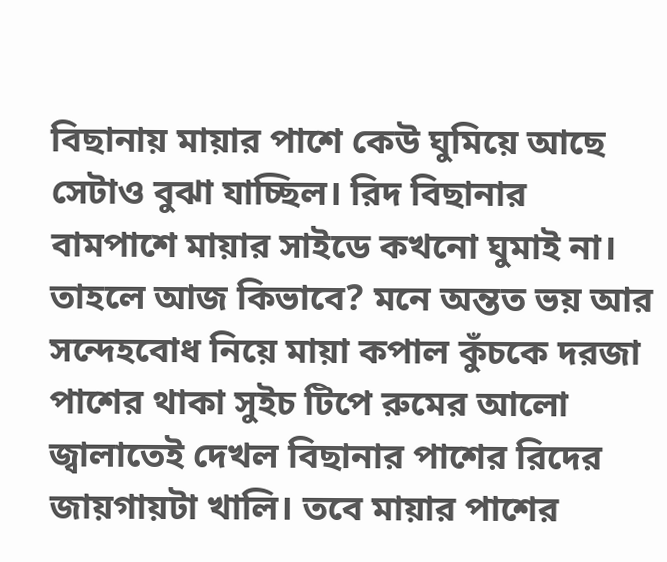বিছানায় মায়ার পাশে কেউ ঘুমিয়ে আছে সেটাও বুঝা যাচ্ছিল। রিদ বিছানার বামপাশে মায়ার সাইডে কখনো ঘুমাই না। তাহলে আজ কিভাবে? মনে অন্তত ভয় আর সন্দেহবোধ নিয়ে মায়া কপাল কুঁচকে দরজা পাশের থাকা সুইচ টিপে রুমের আলো জ্বালাতেই দেখল বিছানার পাশের রিদের জায়গায়টা খালি। তবে মায়ার পাশের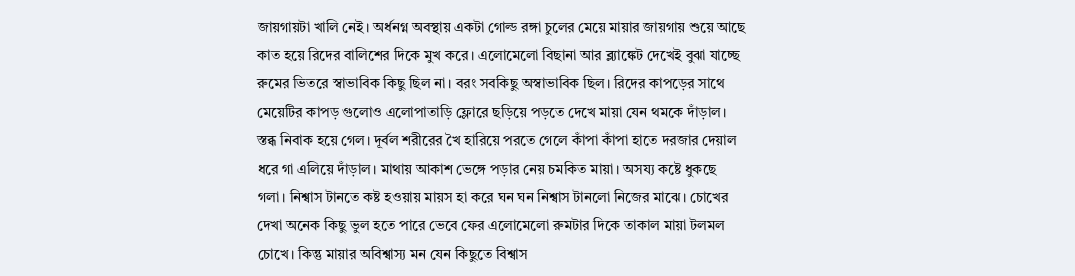জায়গায়টা খালি নেই। অর্ধনগ্ন অবস্থায় একটা গোল্ড রঙ্গা চুলের মেয়ে মায়ার জায়গায় শুয়ে আছে কাত হয়ে রিদের বালিশের দিকে মুখ করে। এলোমেলো বিছানা আর ব্ল্যাঙ্কেট দেখেই বুঝা যাচ্ছে রুমের ভিতরে স্বাভাবিক কিছু ছিল না। বরং সবকিছু অস্বাভাবিক ছিল। রিদের কাপড়ের সাথে মেয়েটির কাপড় গুলোও এলোপাতাড়ি ফ্লোরে ছড়িয়ে পড়তে দেখে মায়া যেন থমকে দাঁড়াল।
স্তব্ধ নিবাক হয়ে গেল। দূর্বল শরীরের খৈ হারিয়ে পরতে গেলে কাঁপা কাঁপা হাতে দরজার দেয়াল ধরে গা এলিয়ে দাঁড়াল। মাথায় আকাশ ভেঙ্গে পড়ার নেয় চমকিত মায়া। অসয্য কষ্টে ধুকছে গলা। নিশ্বাস টানতে কষ্ট হওয়ায় মায়স হা করে ঘন ঘন নিশ্বাস টানলো নিজের মাঝে। চোখের দেখা অনেক কিছু ভুল হতে পারে ভেবে ফের এলোমেলো রুমটার দিকে তাকাল মায়া টলমল চোখে। কিন্তু মায়ার অবিশ্বাস্য মন যেন কিছুতে বিশ্বাস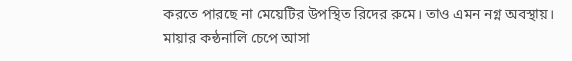করতে পারছে না মেয়েটির উপস্থিত রিদের রুমে। তাও এমন নগ্ন অবস্থায়। মায়ার কন্ঠনালি চেপে আসা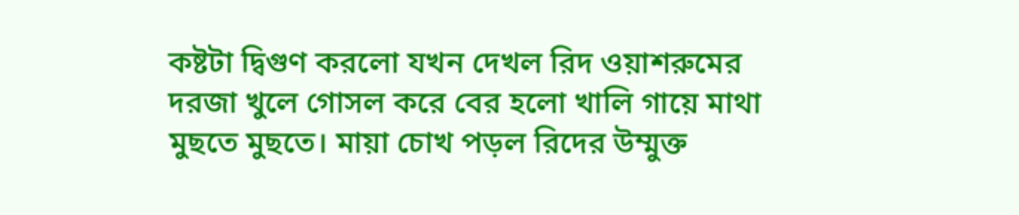কষ্টটা দ্বিগুণ করলো যখন দেখল রিদ ওয়াশরুমের দরজা খুলে গোসল করে বের হলো খালি গায়ে মাথা মুছতে মুছতে। মায়া চোখ পড়ল রিদের উম্মুক্ত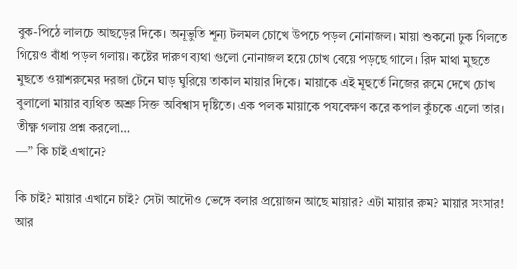বুক-পিঠে লালচে আছড়ের দিকে। অনূভুতি শূন্য টলমল চোখে উপচে পড়ল নোনাজল। মায়া শুকনো ঢুক গিলতে গিয়েও বাঁধা পড়ল গলায়। কষ্টের দারুণ ব্যথা গুলো নোনাজল হয়ে চোখ বেয়ে পড়ছে গালে। রিদ মাথা মুছতে মুছতে ওয়াশরুমের দরজা টেনে ঘাড় ঘুরিয়ে তাকাল মায়ার দিকে। মায়াকে এই মূহুর্তে নিজের রুমে দেখে চোখ বুলালো মায়ার ব্যথিত অশ্রু সিক্ত অবিশ্বাস দৃষ্টিতে। এক পলক মায়াকে পযবেক্ষণ করে কপাল কুঁচকে এলো তার। তীক্ষ্ণ গলায় প্রশ্ন করলো…
—” কি চাই এখানে?

কি চাই? মায়ার এখানে চাই? সেটা আদৌও ভেঙ্গে বলার প্রয়োজন আছে মায়ার? এটা মায়ার রুম? মায়ার সংসার! আর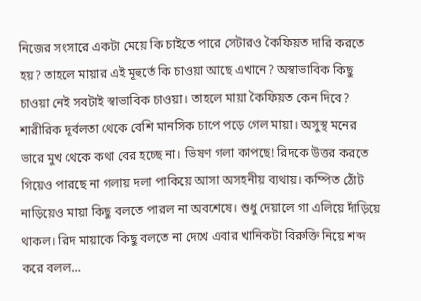নিজের সংসারে একটা মেয়ে কি চাইতে পারে সেটারও কৈফিয়ত দারি করতে হয়? তাহলে মায়ার এই মূহুর্তে কি চাওয়া আছে এখানে? অস্বাভাবিক কিছু চাওয়া নেই সবটাই স্বাভাবিক চাওয়া। তাহলে মায়া কৈফিয়ত কেন দিবে? শারীরিক দূর্বলতা থেকে বেশি মানসিক চাপে পড়ে গেল মায়া। অসুস্থ মনের ভারে মুখ থেকে কথা বের হচ্ছে না। ভিষণ গলা কাপছে! রিদকে উত্তর করতে গিয়েও পারছে না গলায় দলা পাকিয়ে আসা অসহনীয় ব্যথায়। কম্পিত ঠোঁট নাড়িয়েও মায়া কিছু বলতে পারল না অবশেষে। শুধু দেয়ালে গা এলিয়ে দাঁড়িয়ে থাকল। রিদ মায়াকে কিছু বলতে না দেখে এবার খানিকটা বিরুক্তি নিয়ে শব্দ করে বলল…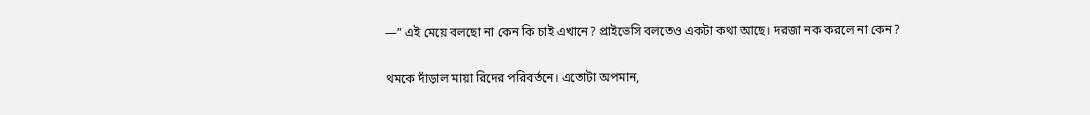—” এই মেয়ে বলছো না কেন কি চাই এখানে? প্রাইভেসি বলতেও একটা কথা আছে। দরজা নক করলে না কেন?

থমকে দাঁড়াল মায়া রিদের পরিবর্তনে। এতোটা অপমান,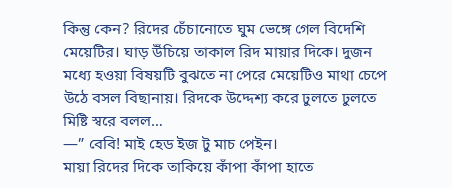কিন্তু কেন? রিদের চেঁচানোতে ঘুম ভেঙ্গে গেল বিদেশি মেয়েটির। ঘাড় উঁচিয়ে তাকাল রিদ মায়ার দিকে। দুজন মধ্যে হওয়া বিষয়টি বুঝতে না পেরে মেয়েটিও মাথা চেপে উঠে বসল বিছানায়। রিদকে উদ্দেশ্য করে ঢুলতে ঢুলতে মিষ্টি স্বরে বলল…
—” বেবি! মাই হেড ইজ টু মাচ পেইন।
মায়া রিদের দিকে তাকিয়ে কাঁপা কাঁপা হাতে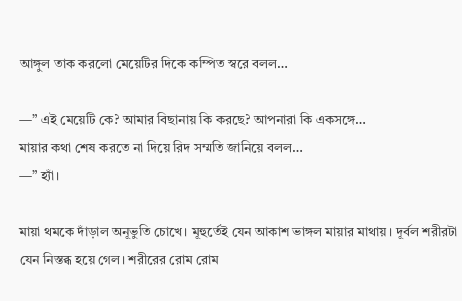আঙ্গুল তাক করলো মেয়েটির দিকে কম্পিত স্বরে বলল…

—” এই মেয়েটি কে? আমার বিছানায় কি করছে? আপনারা কি একসঙ্গে…
মায়ার কথা শেষ করতে না দিয়ে রিদ সম্মতি জানিয়ে বলল…
—” হ্যাঁ।

মায়া থমকে দাঁড়াল অনূভুতি চোখে। মূহুর্তেই যেন আকাশ ভাঙ্গল মায়ার মাথায়। দূর্বল শরীরটা যেন নিস্তব্ধ হয়ে গেল। শরীরের রোম রোম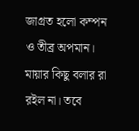জাগ্রত হলো কম্পন ও তীব্র অপমান। মায়ার কিছু বলার রা রইল না। তবে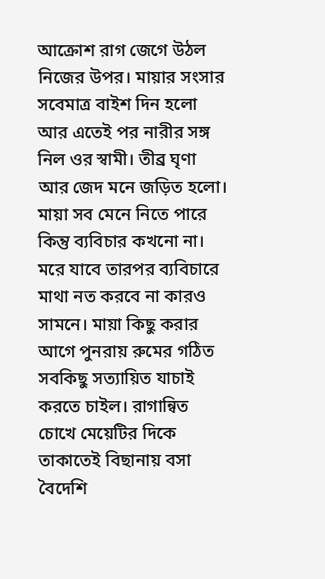আক্রোশ রাগ জেগে উঠল নিজের উপর। মায়ার সংসার সবেমাত্র বাইশ দিন হলো আর এতেই পর নারীর সঙ্গ নিল ওর স্বামী। তীব্র ঘৃণা আর জেদ মনে জড়িত হলো। মায়া সব মেনে নিতে পারে কিন্তু ব্যবিচার কখনো না। মরে যাবে তারপর ব্যবিচারে মাথা নত করবে না কারও সামনে। মায়া কিছু করার আগে পুনরায় রুমের গঠিত সবকিছু সত্যায়িত যাচাই করতে চাইল। রাগান্বিত চোখে মেয়েটির দিকে তাকাতেই বিছানায় বসা বৈদেশি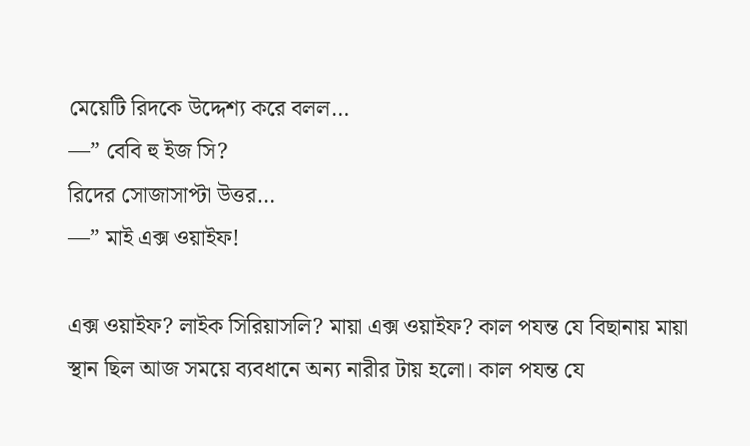মেয়েটি রিদকে উদ্দেশ্য করে বলল…
—” বেবি হু ইজ সি?
রিদের সোজাসাপ্টা উত্তর…
—” মাই এক্স ওয়াইফ!

এক্স ওয়াইফ? লাইক সিরিয়াসলি? মায়া এক্স ওয়াইফ? কাল পযন্ত যে বিছানায় মায়া স্থান ছিল আজ সময়ে ব্যবধানে অন্য নারীর টায় হলো। কাল পযন্ত যে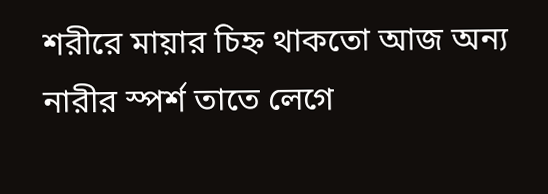শরীরে মায়ার চিহ্ন থাকতো আজ অন্য নারীর স্পর্শ তাতে লেগে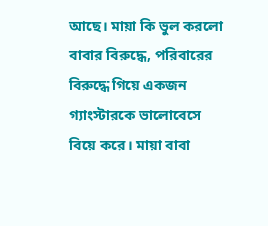আছে। মায়া কি ভুল করলো বাবার বিরুদ্ধে, পরিবারের বিরুদ্ধে গিয়ে একজন গ্যাংস্টারকে ভালোবেসে বিয়ে করে। মায়া বাবা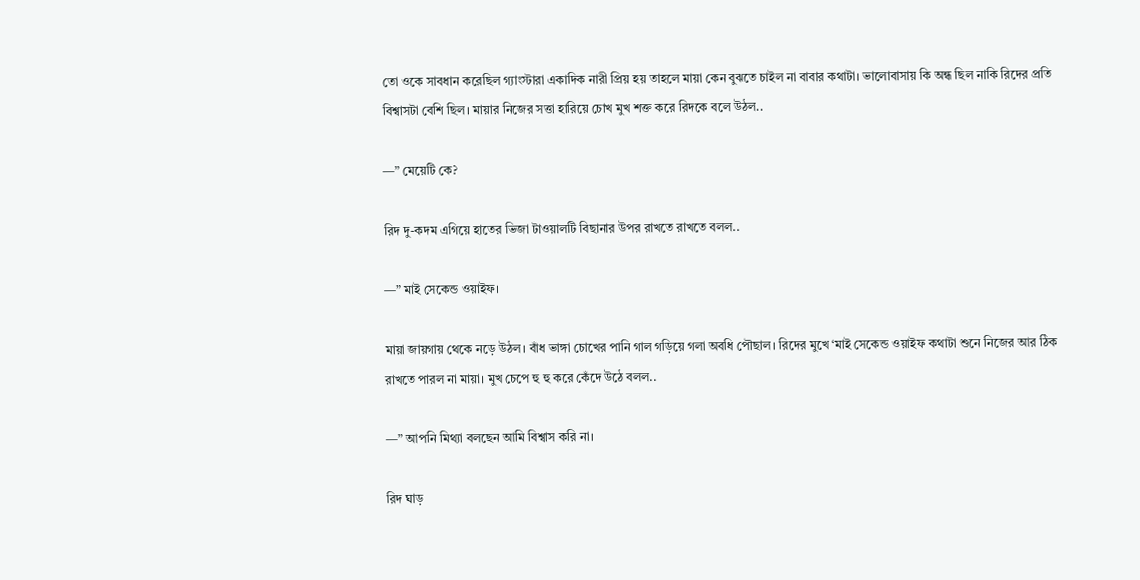তো ওকে সাবধান করেছিল গ্যাংস্টারা একাদিক নারী প্রিয় হয় তাহলে মায়া কেন বুঝতে চাইল না বাবার কথাটা। ভালোবাসায় কি অন্ধ ছিল নাকি রিদের প্রতি বিশ্বাসটা বেশি ছিল। মায়ার নিজের সত্তা হারিয়ে চোখ মুখ শক্ত করে রিদকে বলে উঠল..

—” মেয়েটি কে?

রিদ দু-কদম এগিয়ে হাতের ভিজা টাওয়ালটি বিছানার উপর রাখতে রাখতে বলল..

—” মাই সেকেন্ড ওয়াইফ।

মায়া জায়গায় থেকে নড়ে উঠল। বাঁধ ভাঙ্গা চোখের পানি গাল গড়িয়ে গলা অবধি পৌছাল। রিদের মুখে ‘মাই সেকেন্ড ওয়াইফ কথাটা শুনে নিজের আর ঠিক রাখতে পারল না মায়া। মুখ চেপে হু হু করে কেঁদে উঠে বলল..

—” আপনি মিথ্যা বলছেন আমি বিশ্বাস করি না।

রিদ ঘাড়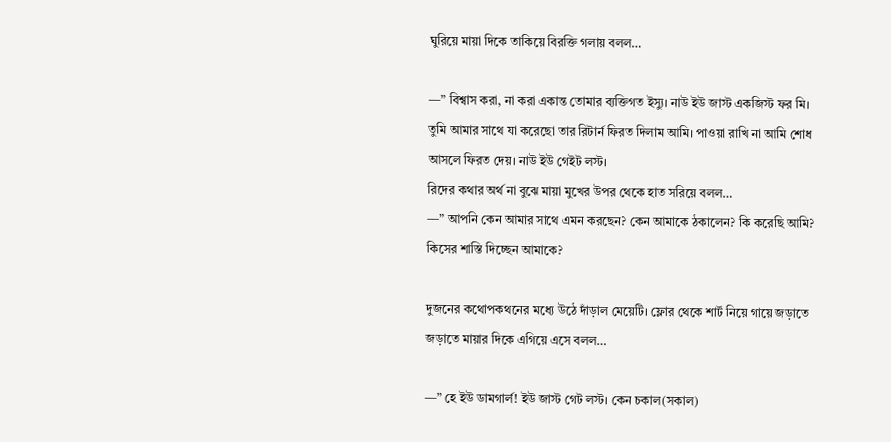ঘুরিয়ে মায়া দিকে তাকিয়ে বিরক্তি গলায় বলল…

—” বিশ্বাস করা, না করা একান্ত তোমার ব্যক্তিগত ইস্যু। নাউ ইউ জাস্ট একজিস্ট ফর মি। তুমি আমার সাথে যা করেছো তার রিটার্ন ফিরত দিলাম আমি। পাওয়া রাখি না আমি শোধ আসলে ফিরত দেয়। নাউ ইউ গেইট লস্ট।
রিদের কথার অর্থ না বুঝে মায়া মুখের উপর থেকে হাত সরিয়ে বলল…
—” আপনি কেন আমার সাথে এমন করছেন? কেন আমাকে ঠকালেন? কি করেছি আমি? কিসের শাস্তি দিচ্ছেন আমাকে?

দুজনের কথোপকথনের মধ্যে উঠে দাঁড়াল মেয়েটি। ফ্লোর থেকে শার্ট নিয়ে গায়ে জড়াতে জড়াতে মায়ার দিকে এগিয়ে এসে বলল…

—” হে ইউ ডামগার্ল! ইউ জাস্ট গেট লস্ট। কেন চকাল(সকাল)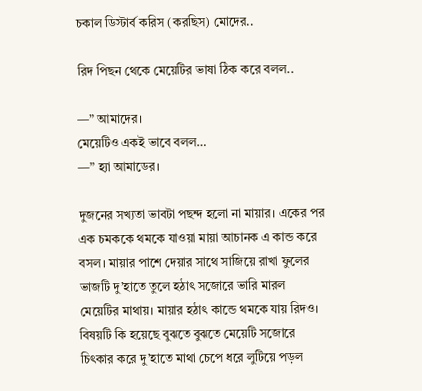চকাল ডিস্টার্ব করিস (করছিস) মোদের..

রিদ পিছন থেকে মেয়েটির ভাষা ঠিক করে বলল..

—” আমাদের।
মেয়েটিও একই ভাবে বলল…
—” হ্যা আমাডের।

দুজনের সখ্যতা ভাবটা পছন্দ হলো না মায়ার। একের পর এক চমককে থমকে যাওয়া মায়া আচানক এ কান্ড করে বসল। মায়ার পাশে দেয়ার সাথে সাজিয়ে রাখা ফুলের ভাজটি দু’হাতে তুলে হঠাৎ সজোরে ভারি মারল মেয়েটির মাথায়। মায়ার হঠাৎ কান্ডে থমকে যায় রিদও। বিষয়টি কি হয়েছে বুঝতে বুঝতে মেয়েটি সজোরে চিৎকার করে দু’হাতে মাথা চেপে ধরে লুটিয়ে পড়ল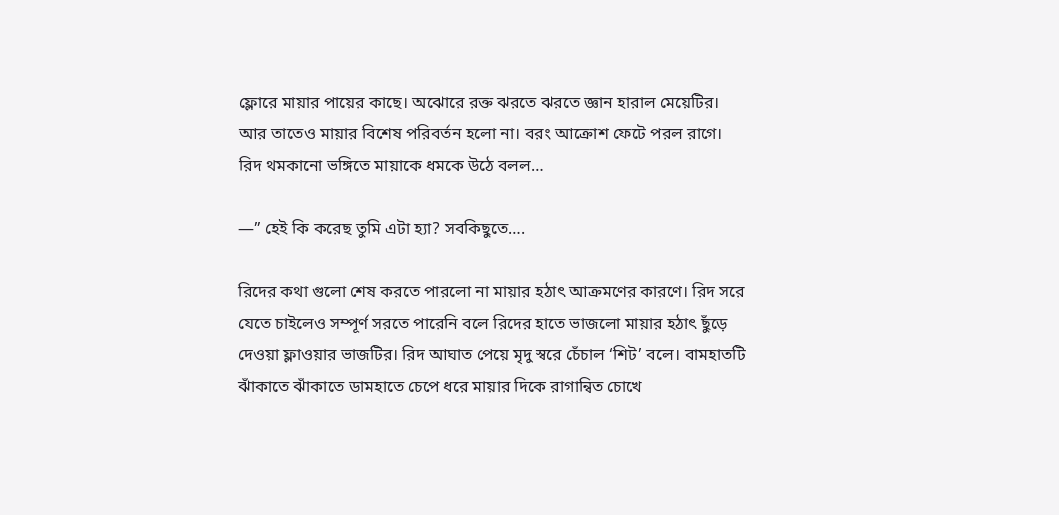ফ্লোরে মায়ার পায়ের কাছে। অঝোরে রক্ত ঝরতে ঝরতে জ্ঞান হারাল মেয়েটির। আর তাতেও মায়ার বিশেষ পরিবর্তন হলো না। বরং আক্রোশ ফেটে পরল রাগে। রিদ থমকানো ভঙ্গিতে মায়াকে ধমকে উঠে বলল…

—” হেই কি করেছ তুমি এটা হ্যা? সবকিছুতে….

রিদের কথা গুলো শেষ করতে পারলো না মায়ার হঠাৎ আক্রমণের কারণে। রিদ সরে যেতে চাইলেও সম্পূর্ণ সরতে পারেনি বলে রিদের হাতে ভাজলো মায়ার হঠাৎ ছুঁড়ে দেওয়া ফ্লাওয়ার ভাজটির। রিদ আঘাত পেয়ে মৃদু স্বরে চেঁচাল ‘শিট’ বলে। বামহাতটি ঝাঁকাতে ঝাঁকাতে ডামহাতে চেপে ধরে মায়ার দিকে রাগান্বিত চোখে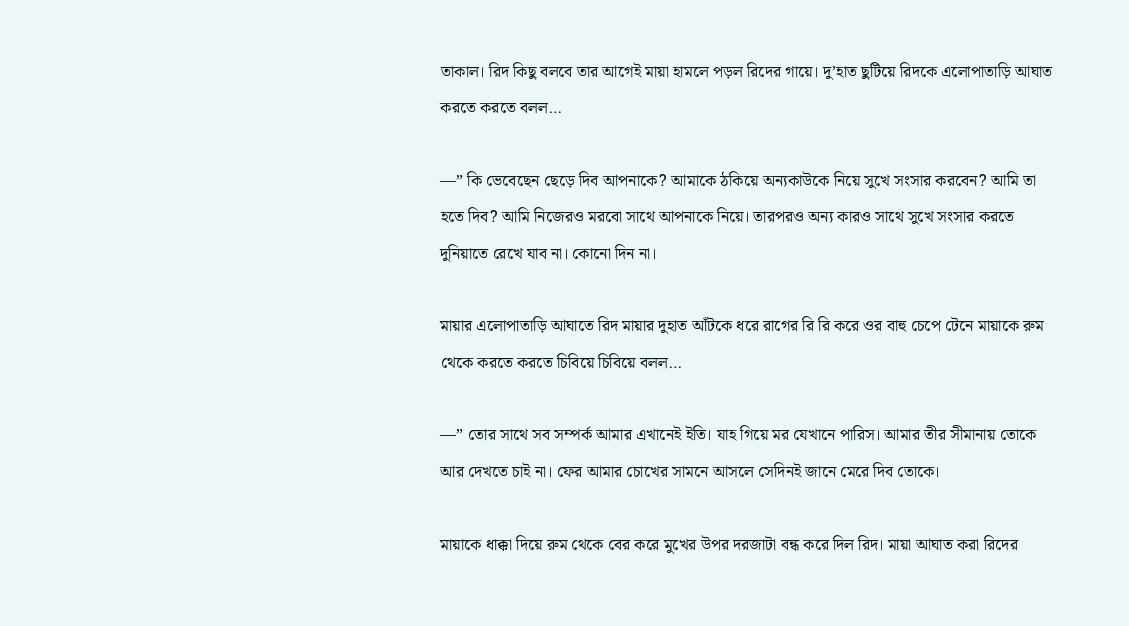তাকাল। রিদ কিছু বলবে তার আগেই মায়া হামলে পড়ল রিদের গায়ে। দু’হাত ছুটিয়ে রিদকে এলোপাতাড়ি আঘাত করতে করতে বলল…

—” কি ভেবেছেন ছেড়ে দিব আপনাকে? আমাকে ঠকিয়ে অন্যকাউকে নিয়ে সুখে সংসার করবেন? আমি তা হতে দিব? আমি নিজেরও মরবো সাথে আপনাকে নিয়ে। তারপরও অন্য কারও সাথে সুখে সংসার করতে দুনিয়াতে রেখে যাব না। কোনো দিন না।

মায়ার এলোপাতাড়ি আঘাতে রিদ মায়ার দুহাত আঁটকে ধরে রাগের রি রি করে ওর বাহু চেপে টেনে মায়াকে রুম থেকে করতে করতে চিবিয়ে চিবিয়ে বলল…

—” তোর সাথে সব সম্পর্ক আমার এখানেই ইতি। যাহ গিয়ে মর যেখানে পারিস। আমার তীর সীমানায় তোকে আর দেখতে চাই না। ফের আমার চোখের সামনে আসলে সেদিনই জানে মেরে দিব তোকে।

মায়াকে ধাক্কা দিয়ে রুম থেকে বের করে মুখের উপর দরজাটা বন্ধ করে দিল রিদ। মায়া আঘাত করা রিদের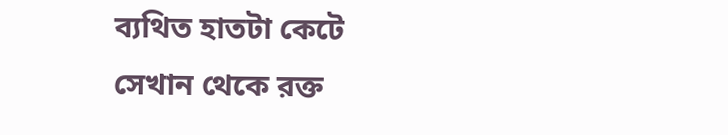ব্যথিত হাতটা কেটে সেখান থেকে রক্ত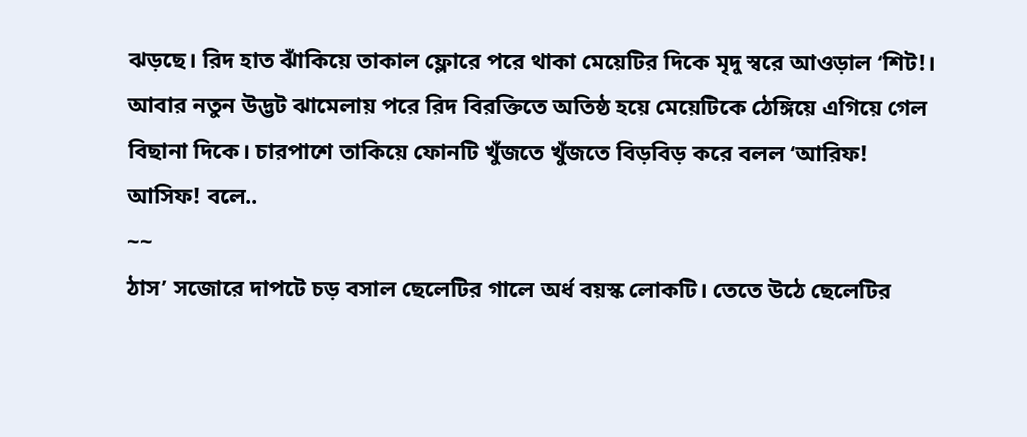ঝড়ছে। রিদ হাত ঝাঁকিয়ে তাকাল ফ্লোরে পরে থাকা মেয়েটির দিকে মৃদু স্বরে আওড়াল ‘শিট!। আবার নতুন উদ্ভট ঝামেলায় পরে রিদ বিরক্তিতে অতিষ্ঠ হয়ে মেয়েটিকে ঠেঙ্গিয়ে এগিয়ে গেল বিছানা দিকে। চারপাশে তাকিয়ে ফোনটি খুঁজতে খুঁজতে বিড়বিড় করে বলল ‘আরিফ! আসিফ! বলে..
~~
ঠাস’ সজোরে দাপটে চড় বসাল ছেলেটির গালে অর্ধ বয়স্ক লোকটি। তেতে উঠে ছেলেটির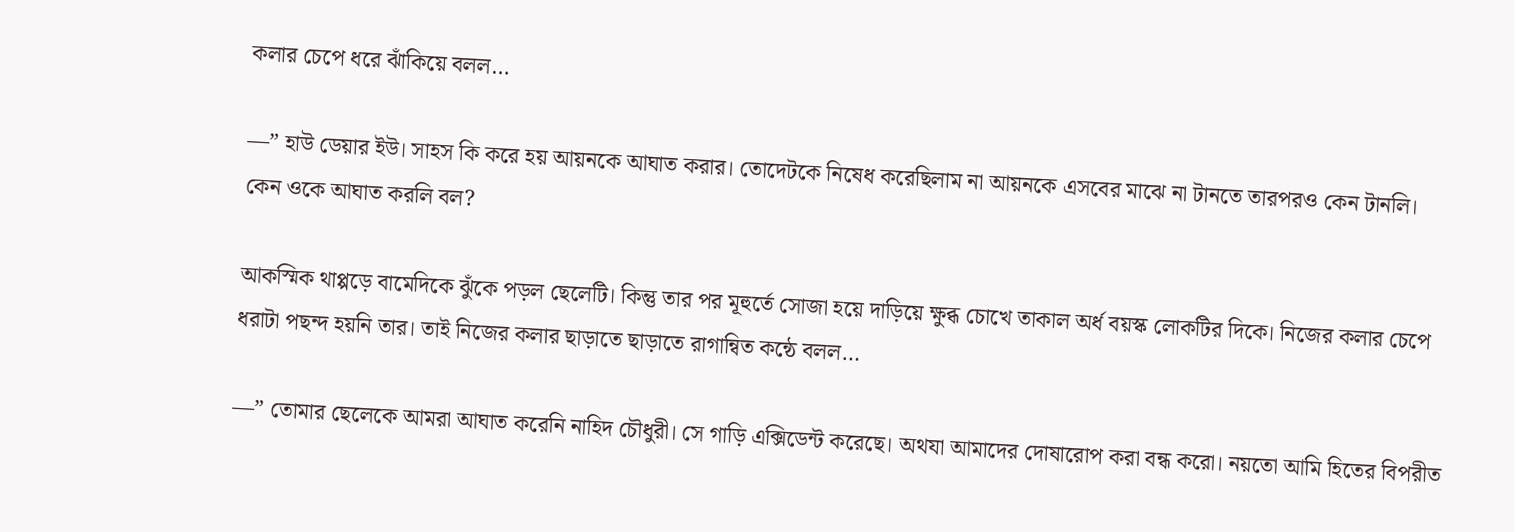কলার চেপে ধরে ঝাঁকিয়ে বলল…

—” হাউ ডেয়ার ইউ। সাহস কি করে হয় আয়নকে আঘাত করার। তোদেটকে নিষেধ করেছিলাম না আয়নকে এসবের মাঝে না টানতে তারপরও কেন টানলি। কেন ওকে আঘাত করলি বল?

আকস্মিক থাপ্পড়ে বামেদিকে ঝুঁকে পড়ল ছেলেটি। কিন্তু তার পর মূহুর্তে সোজা হয়ে দাড়িয়ে ক্ষুব্ধ চোখে তাকাল অর্ধ বয়স্ক লোকটির দিকে। নিজের কলার চেপে ধরাটা পছন্দ হয়নি তার। তাই নিজের কলার ছাড়াতে ছাড়াতে রাগান্বিত কন্ঠে বলল…

—” তোমার ছেলেকে আমরা আঘাত করেনি নাহিদ চৌধুরী। সে গাড়ি এক্সিডেন্ট করেছে। অথযা আমাদের দোষারোপ করা বন্ধ করো। নয়তো আমি হিতের বিপরীত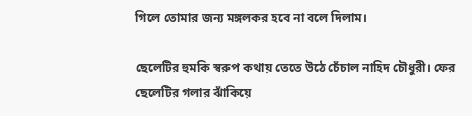গিলে তোমার জন্য মঙ্গলকর হবে না বলে দিলাম।

ছেলেটির হুমকি স্বরুপ কথায় তেতে উঠে চেঁচাল নাহিদ চৌধুরী। ফের ছেলেটির গলার ঝাঁকিয়ে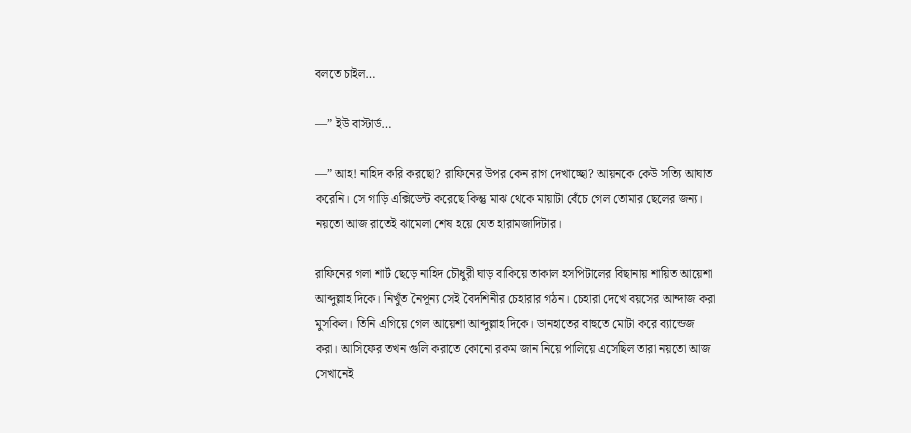বলতে চাইল…

—” ইউ বাস্টার্ড…

—” আহ! নাহিদ করি করছো? রাফিনের উপর কেন রাগ দেখাচ্ছো? আয়নকে কেউ সত্যি আঘাত করেনি। সে গাড়ি এক্সিডেন্ট করেছে কিন্তু মাঝ থেকে মায়াটা বেঁচে গেল তোমার ছেলের জন্য। নয়তো আজ রাতেই ঝামেলা শেষ হয়ে যেত হারামজাদিটার।

রাফিনের গলা শার্ট ছেড়ে নাহিদ চৌধুরী ঘাড় বাকিয়ে তাকাল হসপিটালের বিছানায় শায়িত আয়েশা আব্দুল্লাহ দিকে। নিখুঁত নৈপূন্য সেই বৈদশিনীর চেহারার গঠন। চেহারা দেখে বয়সের আন্দাজ করা মুসকিল। তিনি এগিয়ে গেল আয়েশা আব্দুল্লাহ দিকে। ডানহাতের বাহুতে মোটা করে ব্যান্ডেজ করা। আসিফের তখন গুলি করাতে কোনো রকম জান নিয়ে পালিয়ে এসেছিল তারা নয়তো আজ সেখানেই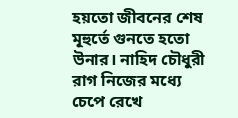হয়তো জীবনের শেষ মূহুর্তে গুনতে হতো উনার। নাহিদ চৌধুরী রাগ নিজের মধ্যে চেপে রেখে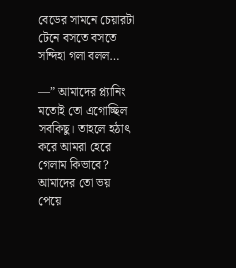বেডের সামনে চেয়ারটা টেনে বসতে বসতে সন্দিহা গলা বলল…

—” আমাদের প্ল্যানিং মতোই তো এগোচ্ছিল সবকিছু। তাহলে হঠাৎ করে আমরা হেরে গেলাম কিভাবে? আমাদের তো ভয় পেয়ে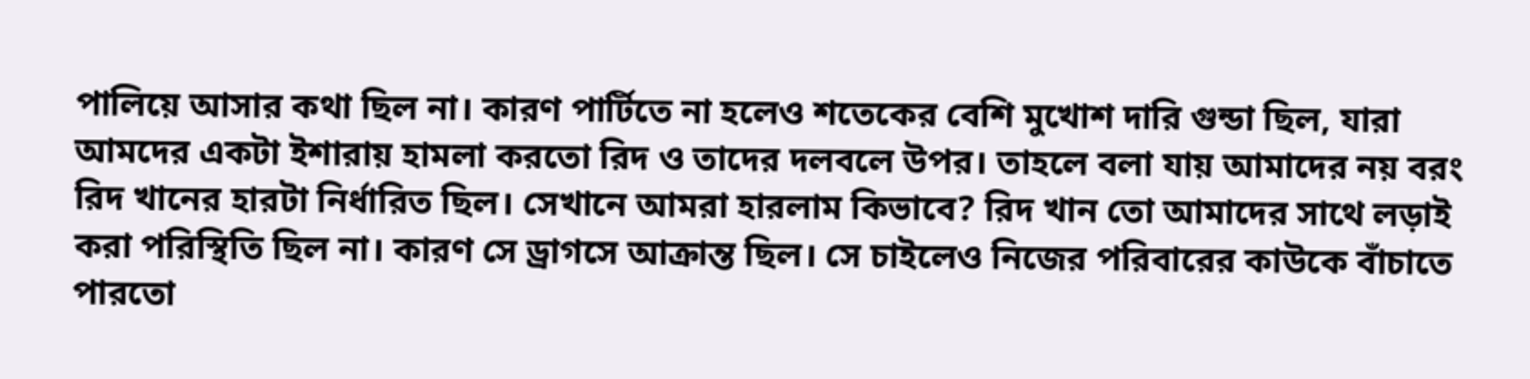পালিয়ে আসার কথা ছিল না। কারণ পার্টিতে না হলেও শতেকের বেশি মুখোশ দারি গুন্ডা ছিল, যারা আমদের একটা ইশারায় হামলা করতো রিদ ও তাদের দলবলে উপর। তাহলে বলা যায় আমাদের নয় বরং রিদ খানের হারটা নির্ধারিত ছিল। সেখানে আমরা হারলাম কিভাবে? রিদ খান তো আমাদের সাথে লড়াই করা পরিস্থিতি ছিল না। কারণ সে ড্রাগসে আক্রান্ত ছিল। সে চাইলেও নিজের পরিবারের কাউকে বাঁচাতে পারতো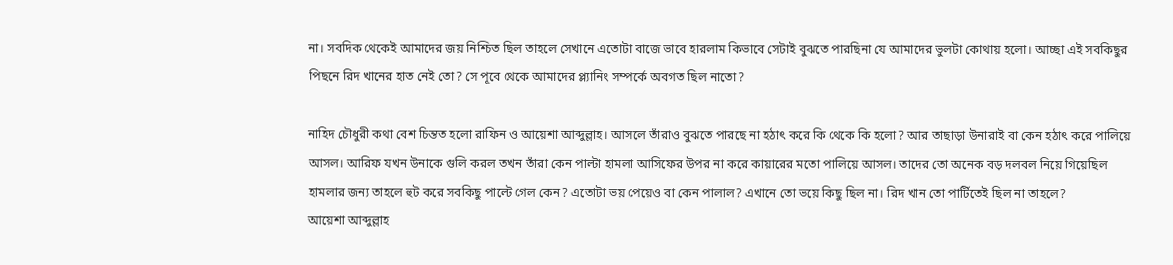না। সবদিক থেকেই আমাদের জয় নিশ্চিত ছিল তাহলে সেখানে এতোটা বাজে ভাবে হারলাম কিভাবে সেটাই বুঝতে পারছিনা যে আমাদের ভুলটা কোথায় হলো। আচ্ছা এই সবকিছুর পিছনে রিদ খানের হাত নেই তো? সে পূবে থেকে আমাদের প্ল্যানিং সম্পর্কে অবগত ছিল নাতো?

নাহিদ চৌধুরী কথা বেশ চিন্তত হলো রাফিন ও আয়েশা আব্দুল্লাহ। আসলে তাঁরাও বুঝতে পারছে না হঠাৎ করে কি থেকে কি হলো? আর তাছাড়া উনারাই বা কেন হঠাৎ করে পালিয়ে আসল। আরিফ যখন উনাকে গুলি করল তখন তাঁরা কেন পাল্টা হামলা আসিফের উপর না করে কায়ারের মতো পালিয়ে আসল। তাদের তো অনেক বড় দলবল নিয়ে গিয়েছিল হামলার জন্য তাহলে হুট করে সবকিছু পাল্টে গেল কেন? এতোটা ভয় পেয়েও বা কেন পালাল? এখানে তো ভয়ে কিছু ছিল না। রিদ খান তো পার্টিতেই ছিল না তাহলে?
আয়েশা আব্দুল্লাহ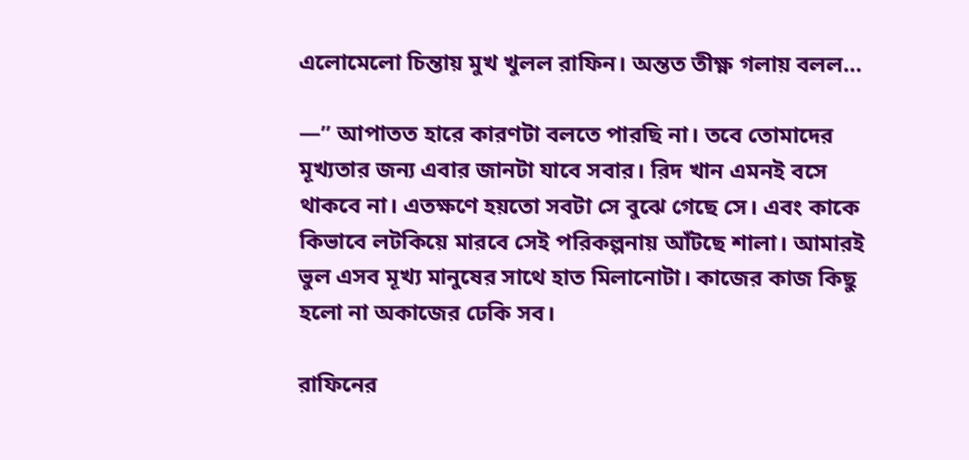এলোমেলো চিন্তায় মুখ খুলল রাফিন। অন্তত তীক্ষ্ণ গলায় বলল…

—” আপাতত হারে কারণটা বলতে পারছি না। তবে তোমাদের মূখ্যতার জন্য এবার জানটা যাবে সবার। রিদ খান এমনই বসে থাকবে না। এতক্ষণে হয়তো সবটা সে বুঝে গেছে সে। এবং কাকে কিভাবে লটকিয়ে মারবে সেই পরিকল্পনায় আঁটছে শালা। আমারই ভুল এসব মূখ্য মানুষের সাথে হাত মিলানোটা। কাজের কাজ কিছু হলো না অকাজের ঢেকি সব।

রাফিনের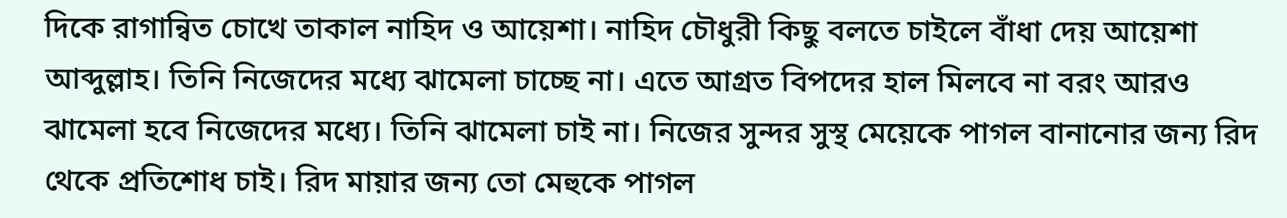দিকে রাগান্বিত চোখে তাকাল নাহিদ ও আয়েশা। নাহিদ চৌধুরী কিছু বলতে চাইলে বাঁধা দেয় আয়েশা আব্দুল্লাহ। তিনি নিজেদের মধ্যে ঝামেলা চাচ্ছে না। এতে আগ্রত বিপদের হাল মিলবে না বরং আরও ঝামেলা হবে নিজেদের মধ্যে। তিনি ঝামেলা চাই না। নিজের সুন্দর সুস্থ মেয়েকে পাগল বানানোর জন্য রিদ থেকে প্রতিশোধ চাই। রিদ মায়ার জন্য তো মেহুকে পাগল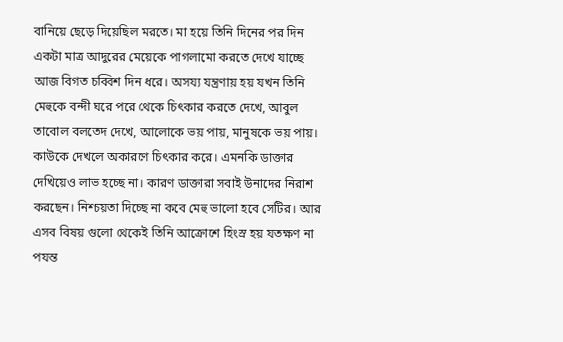বানিয়ে ছেড়ে দিয়েছিল মরতে। মা হয়ে তিনি দিনের পর দিন একটা মাত্র আদুরের মেয়েকে পাগলামো করতে দেখে যাচ্ছে আজ বিগত চব্বিশ দিন ধরে। অসয্য যন্ত্রণায় হয় যখন তিনি মেহুকে বন্দী ঘরে পরে থেকে চিৎকার করতে দেখে, আবুল তাবোল বলতেদ দেখে, আলোকে ভয় পায়, মানুষকে ভয় পায়। কাউকে দেখলে অকারণে চিৎকার করে। এমনকি ডাক্তার দেখিয়েও লাভ হচ্ছে না। কারণ ডাক্তারা সবাই উনাদের নিরাশ করছেন। নিশ্চয়তা দিচ্ছে না কবে মেহু ভালো হবে সেটির। আর এসব বিষয় গুলো থেকেই তিনি আক্রোশে হিংস্র হয় যতক্ষণ না পযন্ত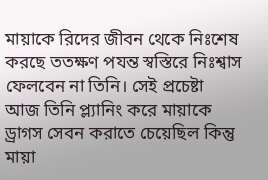মায়াকে রিদের জীবন থেকে নিঃশেষ করছে ততক্ষণ পযন্ত স্বস্তিরে নিঃশ্বাস ফেলবেন না তিনি। সেই প্রচেষ্টা আজ তিনি প্ল্যানিং করে মায়াকে ড্রাগস সেবন করাতে চেয়েছিল কিন্তু মায়া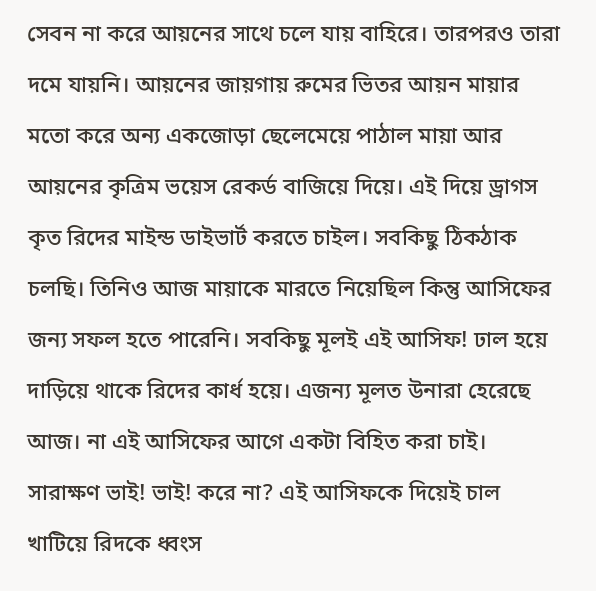সেবন না করে আয়নের সাথে চলে যায় বাহিরে। তারপরও তারা দমে যায়নি। আয়নের জায়গায় রুমের ভিতর আয়ন মায়ার মতো করে অন্য একজোড়া ছেলেমেয়ে পাঠাল মায়া আর আয়নের কৃত্রিম ভয়েস রেকর্ড বাজিয়ে দিয়ে। এই দিয়ে ড্রাগস কৃত রিদের মাইন্ড ডাইভার্ট করতে চাইল। সবকিছু ঠিকঠাক চলছি। তিনিও আজ মায়াকে মারতে নিয়েছিল কিন্তু আসিফের জন্য সফল হতে পারেনি। সবকিছু মূলই এই আসিফ! ঢাল হয়ে দাড়িয়ে থাকে রিদের কার্ধ হয়ে। এজন্য মূলত উনারা হেরেছে আজ। না এই আসিফের আগে একটা বিহিত করা চাই। সারাক্ষণ ভাই! ভাই! করে না? এই আসিফকে দিয়েই চাল খাটিয়ে রিদকে ধ্বংস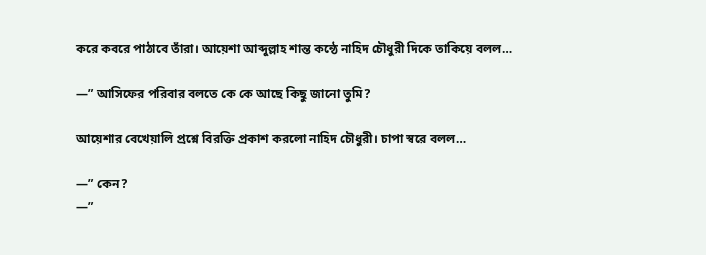করে কবরে পাঠাবে তাঁরা। আয়েশা আব্দুল্লাহ শান্ত কন্ঠে নাহিদ চৌধুরী দিকে তাকিয়ে বলল…

—” আসিফের পরিবার বলতে কে কে আছে কিছু জানো তুমি?

আয়েশার বেখেয়ালি প্রশ্নে বিরক্তি প্রকাশ করলো নাহিদ চৌধুরী। চাপা স্বরে বলল…

—” কেন?
—”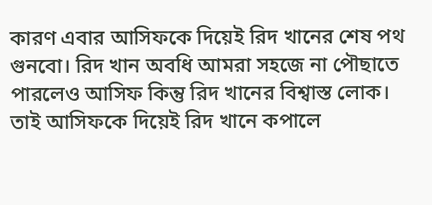কারণ এবার আসিফকে দিয়েই রিদ খানের শেষ পথ গুনবো। রিদ খান অবধি আমরা সহজে না পৌছাতে পারলেও আসিফ কিন্তু রিদ খানের বিশ্বাস্ত লোক। তাই আসিফকে দিয়েই রিদ খানে কপালে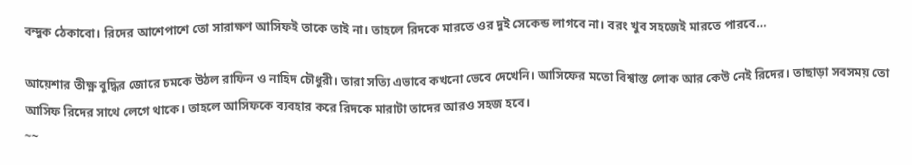বন্দুক ঠেকাবো। রিদের আশেপাশে তো সারাক্ষণ আসিফই তাকে তাই না। তাহলে রিদকে মারতে ওর দুই সেকেন্ড লাগবে না। বরং খুব সহজেই মারতে পারবে…

আয়েশার তীক্ষ্ণ বুদ্ধির জোরে চমকে উঠল রাফিন ও নাহিদ চৌধুরী। তারা সত্যি এভাবে কখনো ভেবে দেখেনি। আসিফের মতো বিশ্বাস্ত লোক আর কেউ নেই রিদের। তাছাড়া সবসময় তো আসিফ রিদের সাথে লেগে থাকে। তাহলে আসিফকে ব্যবহার করে রিদকে মারাটা তাদের আরও সহজ হবে।
~~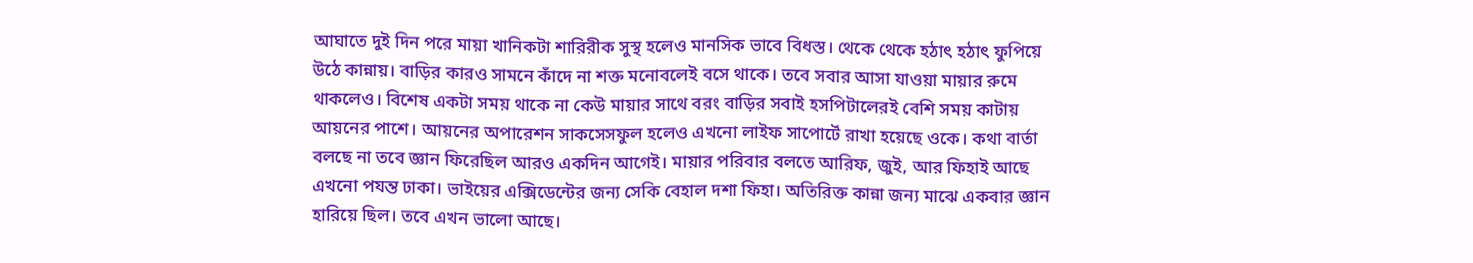আঘাতে দুই দিন পরে মায়া খানিকটা শারিরীক সুস্থ হলেও মানসিক ভাবে বিধস্ত। থেকে থেকে হঠাৎ হঠাৎ ফুপিয়ে উঠে কান্নায়। বাড়ির কারও সামনে কাঁদে না শক্ত মনোবলেই বসে থাকে। তবে সবার আসা যাওয়া মায়ার রুমে থাকলেও। বিশেষ একটা সময় থাকে না কেউ মায়ার সাথে বরং বাড়ির সবাই হসপিটালেরই বেশি সময় কাটায় আয়নের পাশে। আয়নের অপারেশন সাকসেসফুল হলেও এখনো লাইফ সাপোর্টে রাখা হয়েছে ওকে। কথা বার্তা বলছে না তবে জ্ঞান ফিরেছিল আরও একদিন আগেই। মায়ার পরিবার বলতে আরিফ, জুই, আর ফিহাই আছে এখনো পযন্ত ঢাকা। ভাইয়ের এক্সিডেন্টের জন্য সেকি বেহাল দশা ফিহা। অতিরিক্ত কান্না জন্য মাঝে একবার জ্ঞান হারিয়ে ছিল। তবে এখন ভালো আছে।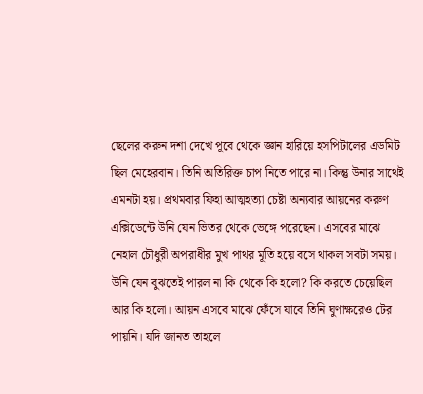ছেলের করুন দশা দেখে পূবে থেকে জ্ঞান হারিয়ে হসপিটালের এডমিট ছিল মেহেরবান। তিনি অতিরিক্ত চাপ নিতে পারে না। কিন্তু উনার সাথেই এমনটা হয়। প্রথমবার ফিহা আত্মহত্যা চেষ্টা অন্যবার আয়নের করুণ এক্সিডেন্টে উনি যেন ভিতর থেকে ভেঙ্গে পরেছেন। এসবের মাঝে নেহাল চৌধুরী অপরাধীর মুখ পাথর মূতি হয়ে বসে থাকল সবটা সময়। উনি যেন বুঝতেই পারল না কি থেকে কি হলো? কি করতে চেয়েছিল আর কি হলো। আয়ন এসবে মাঝে ফেঁসে যাবে তিনি ঘুণাক্ষরেও টের পায়নি। যদি জানত তাহলে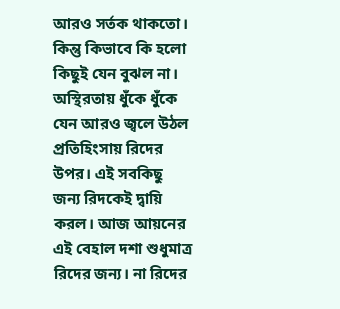আরও সর্তক থাকতো। কিন্তু কিভাবে কি হলো কিছুই যেন বুঝল না। অস্থিরতায় ধুঁকে ধুঁকে যেন আরও জ্বলে উঠল প্রতিহিংসায় রিদের উপর। এই সবকিছু জন্য রিদকেই দ্বায়ি করল। আজ আয়নের এই বেহাল দশা শুধুমাত্র রিদের জন্য। না রিদের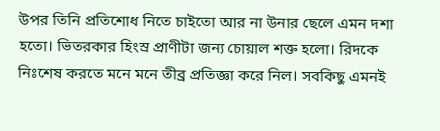উপর তিনি প্রতিশোধ নিতে চাইতো আর না উনার ছেলে এমন দশা হতো। ভিতরকার হিংস্র প্রাণীটা জন্য চোয়াল শক্ত হলো। রিদকে নিঃশেষ করতে মনে মনে তীব্র প্রতিজ্ঞা করে নিল। সবকিছু এমনই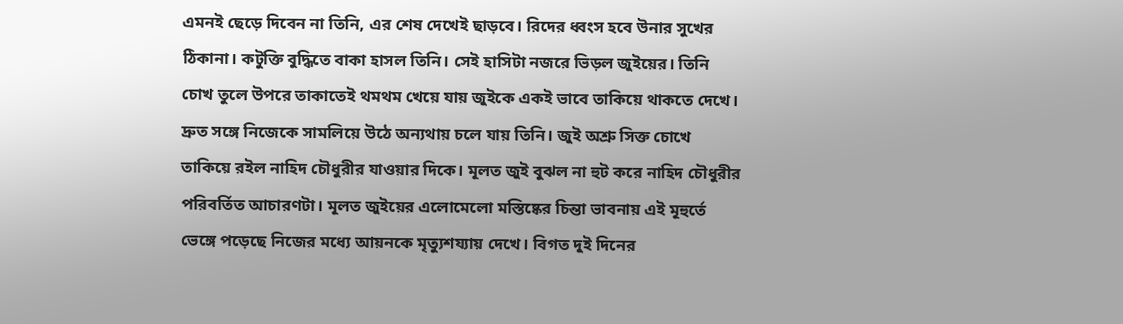এমনই ছেড়ে দিবেন না তিনি, এর শেষ দেখেই ছাড়বে। রিদের ধ্বংস হবে উনার সুখের ঠিকানা। কটুক্তি বুদ্ধিতে বাকা হাসল তিনি। সেই হাসিটা নজরে ভিড়ল জুইয়ের। তিনি চোখ তুলে উপরে তাকাতেই থমথম খেয়ে যায় জুইকে একই ভাবে তাকিয়ে থাকতে দেখে। দ্রুত সঙ্গে নিজেকে সামলিয়ে উঠে অন্যথায় চলে যায় তিনি। জুই অশ্রু সিক্ত চোখে তাকিয়ে রইল নাহিদ চৌধুরীর যাওয়ার দিকে। মূলত জুই বুঝল না হুট করে নাহিদ চৌধুরীর পরিবর্তিত আচারণটা। মূলত জুইয়ের এলোমেলো মস্তিষ্কের চিন্তা ভাবনায় এই মূহুর্তে ভেঙ্গে পড়েছে নিজের মধ্যে আয়নকে মৃত্যুশয্যায় দেখে। বিগত দুই দিনের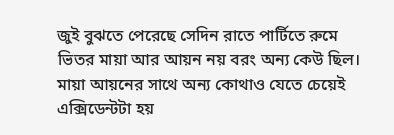জুই বুঝতে পেরেছে সেদিন রাতে পার্টিতে রুমে ভিতর মায়া আর আয়ন নয় বরং অন্য কেউ ছিল। মায়া আয়নের সাথে অন্য কোথাও যেতে চেয়েই এক্সিডেন্টটা হয়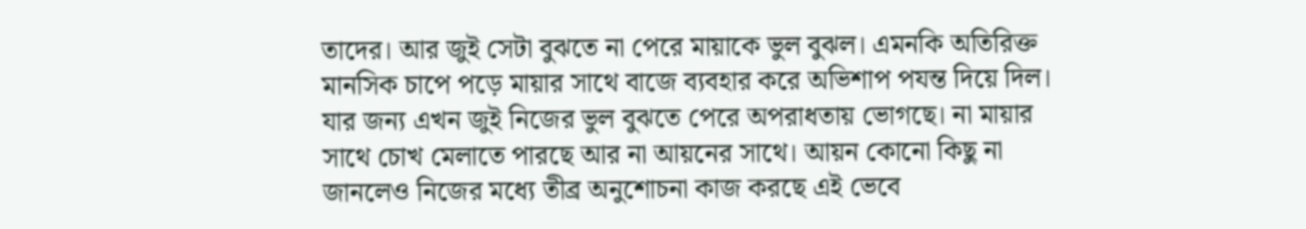তাদের। আর জুই সেটা বুঝতে না পেরে মায়াকে ভুল বুঝল। এমনকি অতিরিক্ত মানসিক চাপে পড়ে মায়ার সাথে বাজে ব্যবহার করে অভিশাপ পযন্ত দিয়ে দিল। যার জন্য এখন জুই নিজের ভুল বুঝতে পেরে অপরাধতায় ভোগছে। না মায়ার সাথে চোখ মেলাতে পারছে আর না আয়নের সাথে। আয়ন কোনো কিছু না জানলেও নিজের মধ্যে তীব্র অনুশোচনা কাজ করছে এই ভেবে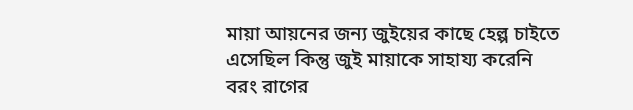মায়া আয়নের জন্য জুইয়ের কাছে হেল্প চাইতে এসেছিল কিন্তু জুই মায়াকে সাহায্য করেনি বরং রাগের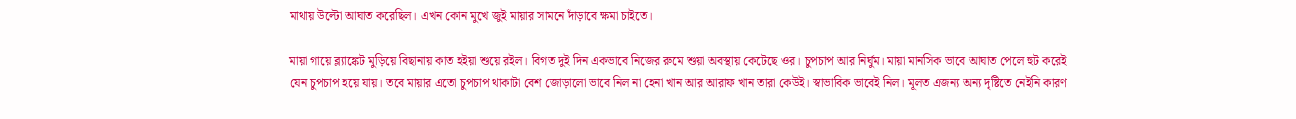মাথায় উল্টো আঘাত করেছিল। এখন কোন মুখে জুই মায়ার সামনে দাঁড়াবে ক্ষমা চাইতে।

মায়া গায়ে ব্ল্যাঙ্কেট মুড়িয়ে বিছানায় কাত হইয়া শুয়ে রইল। বিগত দুই দিন একভাবে নিজের রুমে শুয়া অবস্থায় কেটেছে ওর। চুপচাপ আর নির্ঘুম। মায়া মানসিক ভাবে আঘাত পেলে হুট করেই যেন চুপচাপ হয়ে যায়। তবে মায়ার এতো চুপচাপ থাকাটা বেশ জোড়ালো ভাবে নিল না হেনা খান আর আরাফ খান তারা কেউই। স্বাভাবিক ভাবেই নিল। মূলত এজন্য অন্য দৃষ্টিতে নেইনি কারণ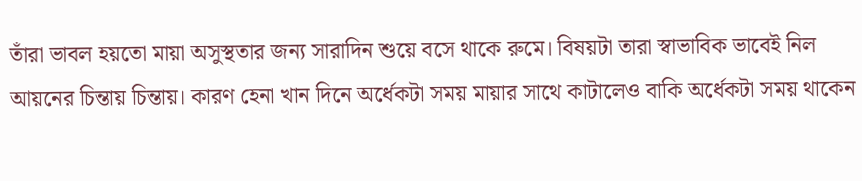তাঁরা ভাবল হয়তো মায়া অসুস্থতার জন্য সারাদিন শুয়ে বসে থাকে রুমে। বিষয়টা তারা স্বাভাবিক ভাবেই নিল আয়নের চিন্তায় চিন্তায়। কারণ হেনা খান দিনে অর্ধেকটা সময় মায়ার সাথে কাটালেও বাকি অর্ধেকটা সময় থাকেন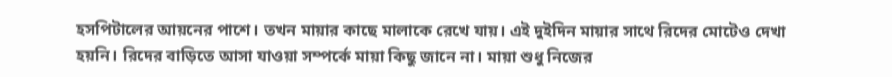হসপিটালের আয়নের পাশে। তখন মায়ার কাছে মালাকে রেখে যায়। এই দুইদিন মায়ার সাথে রিদের মোটেও দেখা হয়নি। রিদের বাড়িতে আসা যাওয়া সম্পর্কে মায়া কিছু জানে না। মায়া শুধু নিজের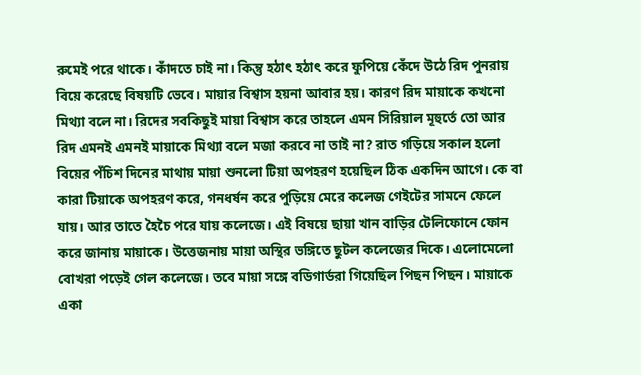রুমেই পরে থাকে। কাঁদতে চাই না। কিন্তু হঠাৎ হঠাৎ করে ফুপিয়ে কেঁদে উঠে রিদ পুনরায় বিয়ে করেছে বিষয়টি ভেবে। মায়ার বিশ্বাস হয়না আবার হয়। কারণ রিদ মায়াকে কখনো মিথ্যা বলে না। রিদের সবকিছুই মায়া বিশ্বাস করে তাহলে এমন সিরিয়াল মূহুর্তে তো আর রিদ এমনই এমনই মায়াকে মিথ্যা বলে মজা করবে না তাই না? রাত গড়িয়ে সকাল হলো বিয়ের পঁচিশ দিনের মাথায় মায়া শুনলো টিয়া অপহরণ হয়েছিল ঠিক একদিন আগে। কে বা কারা টিয়াকে অপহরণ করে, গনধর্ষন করে পুড়িয়ে মেরে কলেজ গেইটের সামনে ফেলে যায়। আর তাতে হৈচৈ পরে যায় কলেজে। এই বিষয়ে ছায়া খান বাড়ির টেলিফোনে ফোন করে জানায় মায়াকে। উত্তেজনায় মায়া অস্থির ভঙ্গিতে ছুটল কলেজের দিকে। এলোমেলো বোখরা পড়েই গেল কলেজে। তবে মায়া সঙ্গে বডিগার্ডরা গিয়েছিল পিছন পিছন। মায়াকে একা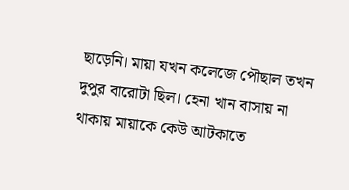ছাড়েনি। মায়া যখন কলেজে পৌছাল তখন দুপুর বারোটা ছিল। হেনা খান বাসায় না থাকায় মায়াকে কেউ আটকাতে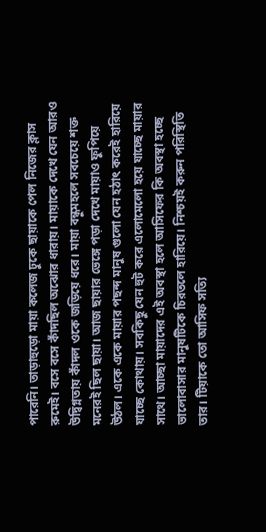পারেনি। তাড়াহুড়ো মায়া কলেজ ঢুকে ছায়াকে পেল নিজের ক্লাস রুমেই। বসে বসে কাঁদছিল অঝোর ধারায়। মায়াকে দেখে যেন আরও উদ্বিগ্নতায় কাঁদল ওকে জড়িয়ে ধরে। মায়া বন্ধুমহলে সবচেয়ে শক্ত মনেরই ছিল ছায়া। আজ ছায়ার ভেঙ্গে পড়া দেখে মায়াও ফুপিয়ে উঠল। একে একে মায়ার পছন্দ মানুষ গুলো যেন হঠাৎ করেই হারিয়ে যাচ্ছে কোথায়। সবকিছু যেন হুট করে এলোমেলো হয়ে যাচ্ছে মায়ার সাথে। আচ্ছা মায়াদের এই অবস্থা হলে আসিফের কি অবস্থা হচ্ছে ভালোবাসার মানুষটিকে চিরতলে হারিয়ে। নিশ্চয়ই করুন পরিস্থিতি তার। টিয়াকে তো আসিফ সত্যি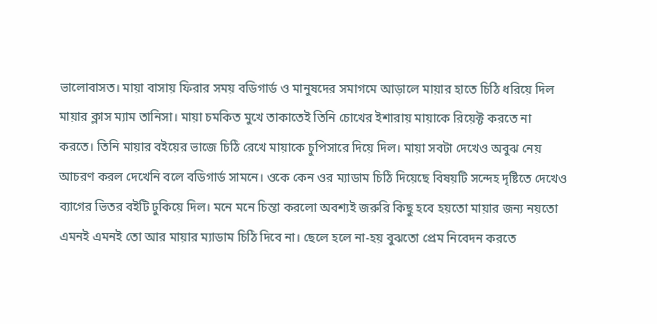ভালোবাসত। মায়া বাসায় ফিরার সময় বডিগার্ড ও মানুষদের সমাগমে আড়ালে মায়ার হাতে চিঠি ধরিয়ে দিল মায়ার ক্লাস ম্যাম তানিসা। মায়া চমকিত মুখে তাকাতেই তিনি চোখের ইশারায় মায়াকে রিয়েক্ট করতে না করতে। তিনি মায়ার বইয়ের ভাজে চিঠি রেখে মায়াকে চুপিসারে দিয়ে দিল। মায়া সবটা দেখেও অবুঝ নেয় আচরণ করল দেখেনি বলে বডিগার্ড সামনে। ওকে কেন ওর ম্যাডাম চিঠি দিয়েছে বিষয়টি সন্দেহ দৃষ্টিতে দেখেও ব্যাগের ভিতর বইটি ঢুকিয়ে দিল। মনে মনে চিন্তা করলো অবশ্যই জরুরি কিছু হবে হয়তো মায়ার জন্য নয়তো এমনই এমনই তো আর মায়ার ম্যাডাম চিঠি দিবে না। ছেলে হলে না-হয় বুঝতো প্রেম নিবেদন করতে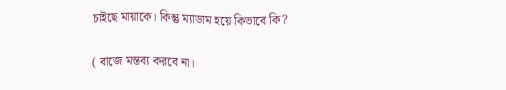চাইছে মায়াকে। কিন্তু ম্যাডাম হয়ে কিভাবে কি?

( বাজে মন্তব্য করবে না।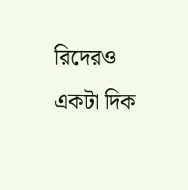রিদেরও একটা দিক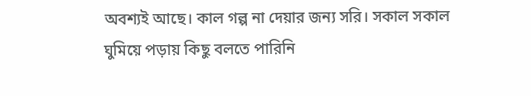অবশ্যই আছে। কাল গল্প না দেয়ার জন্য সরি। সকাল সকাল ঘুমিয়ে পড়ায় কিছু বলতে পারিনি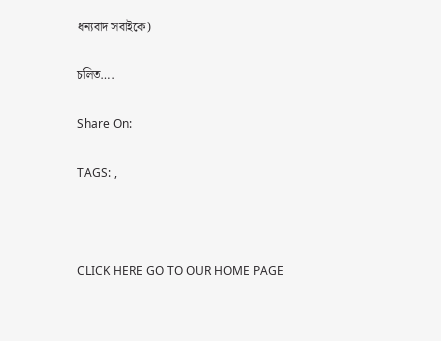ধন্যবাদ সবাইকে)

চলিত….

Share On:

TAGS: ,



CLICK HERE GO TO OUR HOME PAGE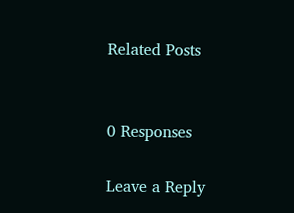Related Posts


0 Responses

Leave a Reply